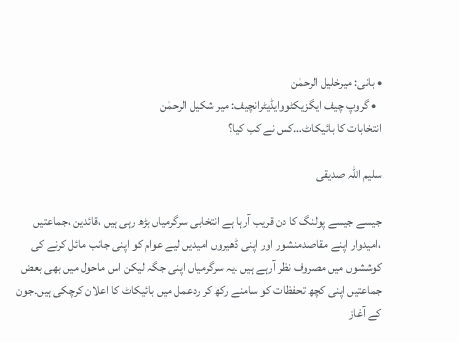• بانی: میرخلیل الرحمٰن
  • گروپ چیف ایگزیکٹووایڈیٹرانچیف: میر شکیل الرحمٰن
انتخابات کا بائیکاٹ…کس نے کب کیا؟

سلیم اللہ صدیقی

جیسے جیسے پولنگ کا دن قریب آرہا ہے انتخابی سرگرمیاں بڑھ رہی ہیں ،قائدین ،جماعتیں ،امیدوار اپنے مقاصدمنشور اور اپنی ڈھیروں امیدیں لیے عوام کو اپنی جانب مائل کرنے کی کوششوں میں مصروف نظر آرہے ہیں ۔یہ سرگرمیاں اپنی جگہ لیکن اس ماحول میں بھی بعض جماعتیں اپنی کچھ تحفظات کو سامنے رکھ کر ردعمل میں بائیکاٹ کا اعلان کرچکی ہیں۔جون کے آغاز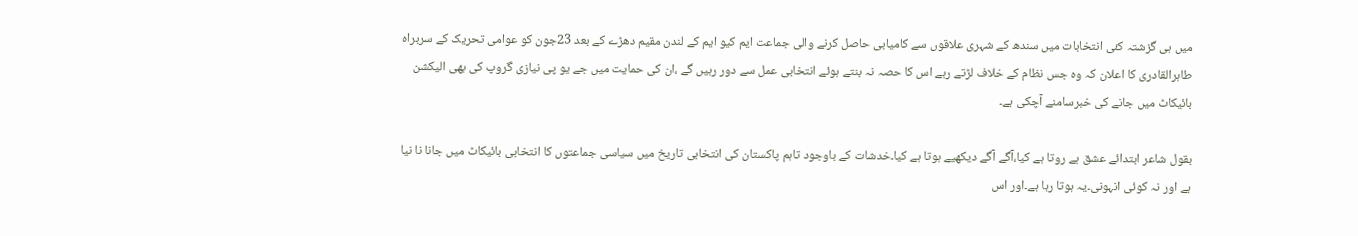میں ہی گزشتہ کئی انتخابات میں سندھ کے شہری علاقوں سے کامیابی حاصل کرنے والی جماعت ایم کیو ایم کے لندن مقیم دھڑے کے بعد 23جون کو عوامی تحریک کے سربراہ طاہرالقادری کا اعلان کہ وہ جس نظام کے خلاف لڑتے رہے اس کا حصہ نہ بنتے ہوئے انتخابی عمل سے دور رہیں گے ،ان کی حمایت میں جے یو پی نیازی گروپ کی بھی الیکشن بائیکاٹ میں جانے کی خبرسامنے آچکی ہے۔

بقول شاعر ابتدائے عشق ہے روتا ہے کیا،آگے آگے دیکھیے ہوتا ہے کیا۔خدشات کے باوجود تاہم پاکستان کی انتخابی تاریخ میں سیاسی جماعتوں کا انتخابی بائیکاٹ میں جانا نا نیا ہے اور نہ کوئی انہونی۔یہ ہوتا رہا ہے۔اور اس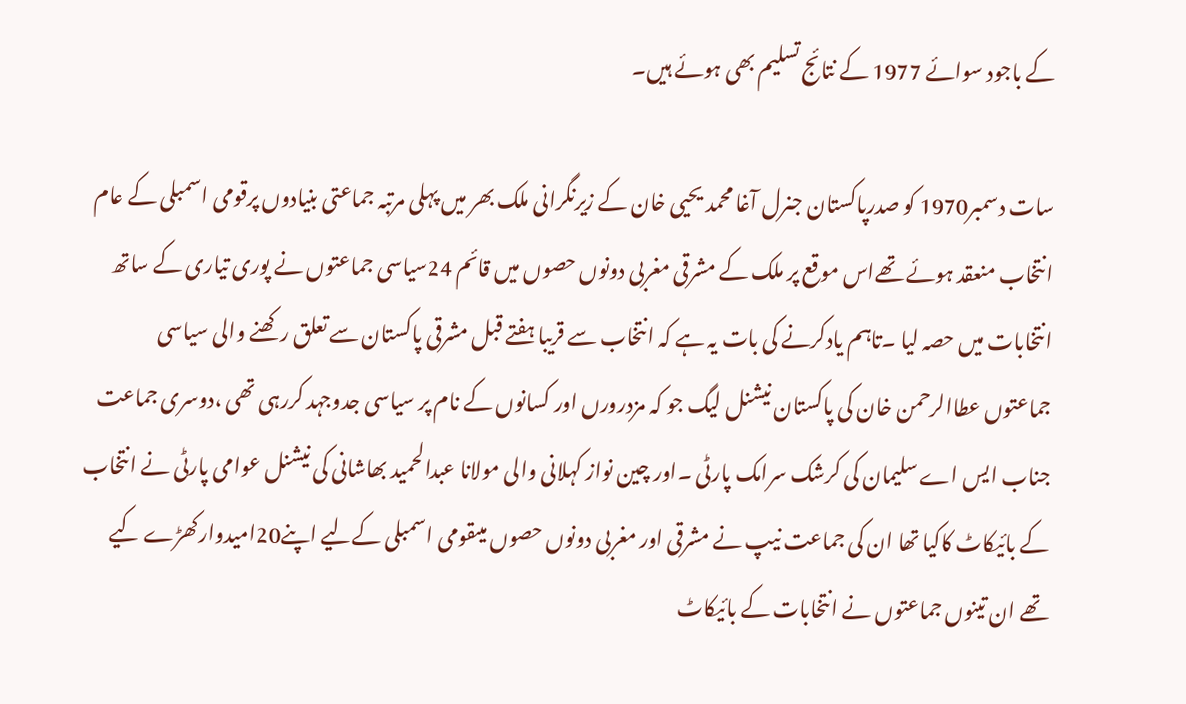کے باجود سوائے 1977 کے نتائج تسلیم بھی ہوئے ہیں۔

سات دسمبر1970 کو صدرپاکستان جنرل آغا محمد یحیی خان کے زیرنگرانی ملک بھر میں پہلی مرتبہ جماعتی بنیادوں پرقومی اسمبلی کے عام انتخاب منعقد ہوئے تھےاس موقع پر ملک کے مشرقی مغربی دونوں حصوں میں قائم 24سیاسی جماعتوں نے پوری تیاری کے ساتھ انتخابات میں حصہ لیا ۔تاہم یادکرنے کی بات یہ ہے کہ انتخاب سے قریبا ہفتے قبل مشرقی پاکستان سے تعلق رکھنے والی سیاسی جماعتوں عطاالرحمن خان کی پاکستان نیشنل لیگ جو کہ مزدرورں اور کسانوں کے نام پر سیاسی جدوجہد کررہی تھی ،دوسری جماعت جناب ایس اے سلیمان کی کرشک سرامک پارٹی ۔اور چین نواز کہلانی والی مولانا عبدالحمید بھاشانی کی نیشنل عوامی پارٹی نے انتخاب کے بائیکاٹ کاکیا تھا ان کی جماعت نیپ نے مشرقی اور مغربی دونوں حصوں میںقومی اسمبلی کےلیے اپنے20امیدوارکھڑے کیے تھے ان تینوں جماعتوں نے انتخابات کے بائیکاٹ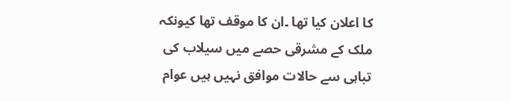کا اعلان کیا تھا ۔ان کا موقف تھا کیونکہ ملک کے مشرقی حصے میں سیلاب کی تباہی سے حالات موافق نہیں ہیں عوام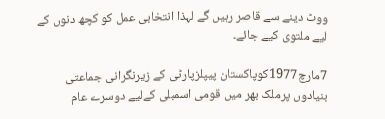ووٹ دینے سے قاصر رہیں گے لہذا انتخابی عمل کو کچھ دنوں کے لیے ملتوی کیے جائے۔

7مارچ1977کوپاکستان پیپلزپارٹی کے زیرنگرانی جماعتی بنیادوں پرملک بھر میں قومی اسمبلی کےلیے دوسرے عام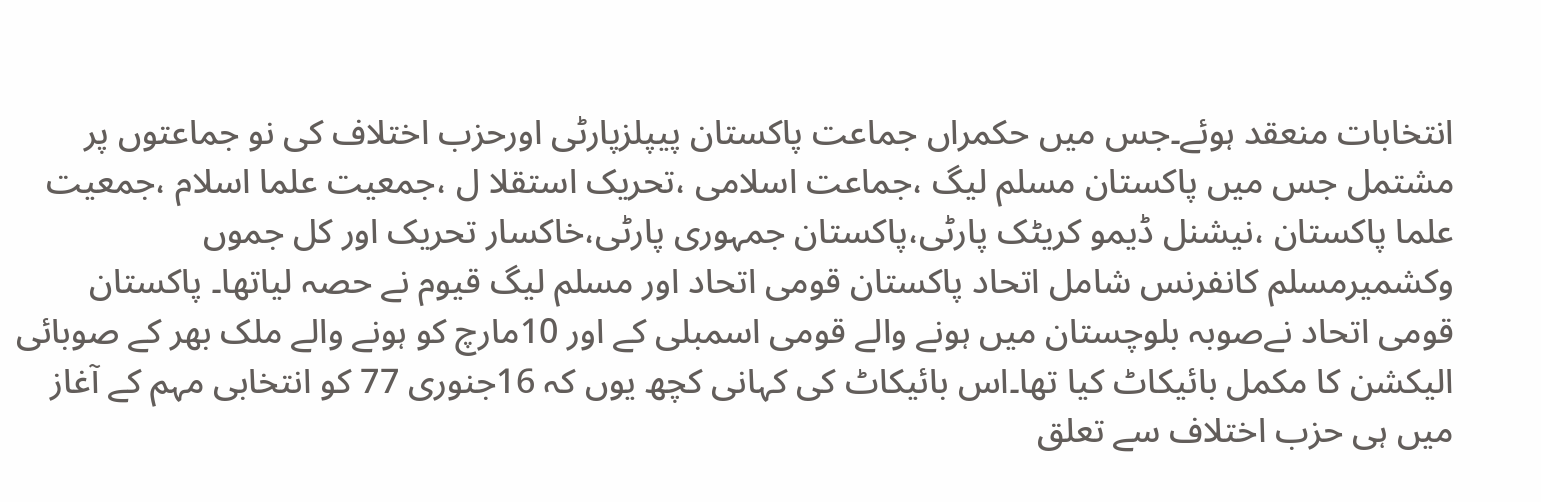انتخابات منعقد ہوئے۔جس میں حکمراں جماعت پاکستان پیپلزپارٹی اورحزب اختلاف کی نو جماعتوں پر مشتمل جس میں پاکستان مسلم لیگ ،جماعت اسلامی ،تحریک استقلا ل ،جمعیت علما اسلام ،جمعیت علما پاکستان ،نیشنل ڈیمو کریٹک پارٹی،پاکستان جمہوری پارٹی،خاکسار تحریک اور کل جموں وکشمیرمسلم کانفرنس شامل اتحاد پاکستان قومی اتحاد اور مسلم لیگ قیوم نے حصہ لیاتھا۔ پاکستان قومی اتحاد نےصوبہ بلوچستان میں ہونے والے قومی اسمبلی کے اور 10مارچ کو ہونے والے ملک بھر کے صوبائی الیکشن کا مکمل بائیکاٹ کیا تھا۔اس بائیکاٹ کی کہانی کچھ یوں کہ 16جنوری 77 کو انتخابی مہم کے آغاز میں ہی حزب اختلاف سے تعلق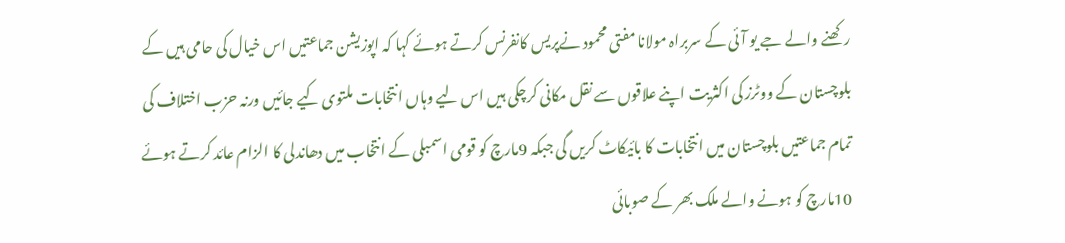رکھنے والے جے یو آئی کے سربراہ مولانا مفتی محمود نےپریس کانفرنس کرتے ہوئے کہا کہ اپوزیشن جماعتیں اس خیال کی حامی ہیں کے بلوچستان کے ووٹرز کی اکثریت اپنے علاقوں سے نقل مکانی کرچکی ہیں اس لیے وہاں انتخابات ملتوی کیے جائیں ورنہ حزب اختلاف کی تمام جماعتیں بلوچستان میں انتخابات کا بائیکاٹ کریں گی جبکہ 9مارچ کو قومی اسمبلی کے انتخاب میں دھاندلی کا الزام عائد کرتے ہوئے 10مارچ کو ہونے والے ملک بھر کے صوبائی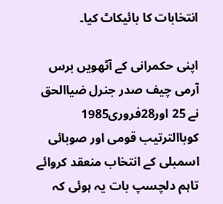انتخابات کا بائیکاٹ کیا۔

اپنی حکمرانی کے آٹھویں برس آرمی چیف صدر جنرل ضیاالحق نے 25 اور28فروری1985 کوباالترتیب قومی اور صوبائی اسمبلی کے انتخاب منعقد کروائے تاہم دلچسپ بات یہ ہوئی کہ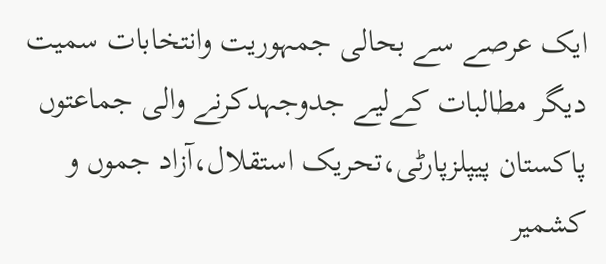ایک عرصے سے بحالی جمہوریت وانتخابات سمیت دیگر مطالبات کےلیے جدوجہدکرنے والی جماعتوں پاکستان پیپلزپارٹی،تحریک استقلال،آزاد جموں و کشمیر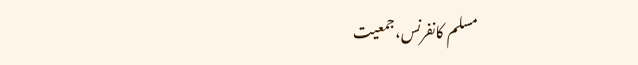مسلم کانفرنس،جمعیت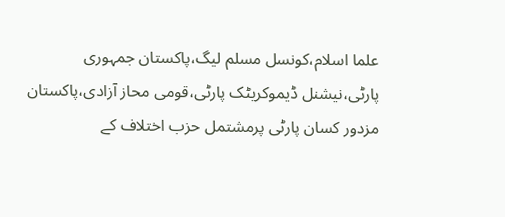علما اسلام،کونسل مسلم لیگ،پاکستان جمہوری پارٹی،نیشنل ڈیموکریٹک پارٹی،قومی محاز آزادی،پاکستان مزدور کسان پارٹی پرمشتمل حزب اختلاف کے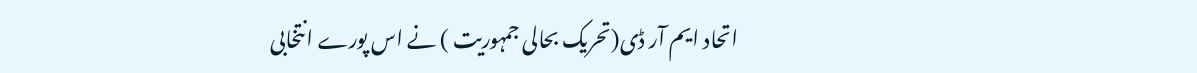اتحاد ایم آر ڈی(تحریک بحالی جمہوریت ) نے اس پورے انتخابی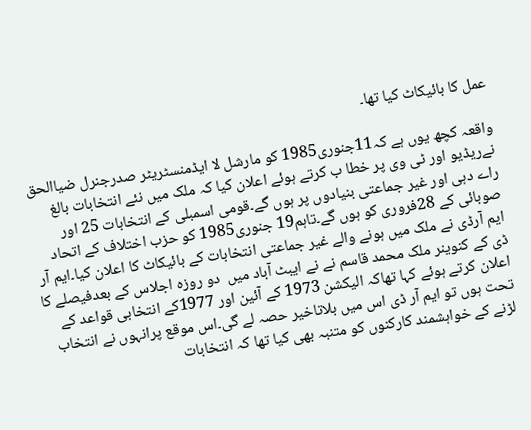عمل کا بائیکاٹ کیا تھا۔

واقعہ کچھ یوں ہے کہ11جنوری1985 کو مارشل لا ایڈمنسٹریٹر صدرجنرل ضیاالحق نےریڈیو اور ٹی وی پر خطا ب کرتے ہوئے اعلان کیا کہ ملک میں نئے انتخابات بالغ راے دہی اور غیر جماعتی بنیادوں پر ہوں گے۔قومی اسمبلی کے انتخابات 25 اور صوبائی کے 28فروری کو ہوں گے۔تاہم19 جنوری1985 کو حزب اختلاف کے اتحاد ایم آرڈی نے ملک میں ہونے والے غیر جماعتی انتخابات کے بائیکاٹ کا اعلان کیا۔ایم آر ڈی کے کنوینر ملک محمد قاسم نے نے ایبٹ آباد میں  دو روزہ اجلاس کے بعدفیصلے کا اعلان کرتے ہوئے کہا تھاکہ الیکشن 1973 کے آئین اور 1977کے انتخابی قواعد کے تحت ہوں تو ایم آر ڈی اس میں بلاتاخیر حصہ لے گی۔اس موقع پرانہوں نے انتخاب لڑنے کے خواہشمند کارکنوں کو متنبہ بھی کیا تھا کہ انتخابات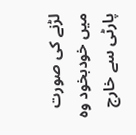لڑنے کی صورت میں خودبخود وہ پارٹی سے خارج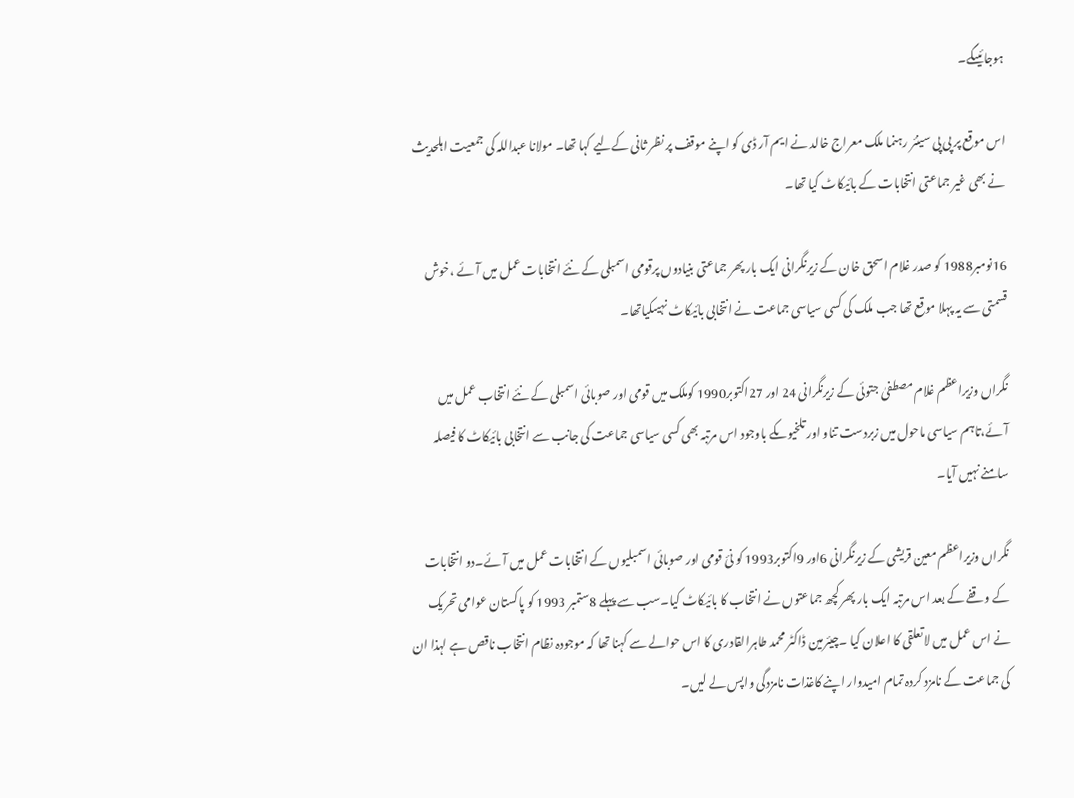ہوجائیںگے۔

اس موقع پر پی پی سینئر رہنما ملک معراج خالد نے ایم آر ڈی کو اپنے موقف پر نظر ثانی کےلیے کہا تھا۔ مولانا عبداللہ کی جمعیت اہلحدیث نے بھی غیر جماعتی انتخابات کے بائیکاٹ کیا تھا۔

16نومبر1988 کو صدر غلام اسحق خان کے زیرنگرانی ایک بار پھر جماعتی بنیادوں پرقومی اسمبلی کے نئے انتخابات عمل میں آئے ،خوش قسمتی سے یہ پہلا موقع تھا جب ملک کی کسی سیاسی جماعت نے انتخابی بائیکاٹ نہیںکیاتھا۔

نگراں وزیراعظم غلام مصطفیٰ جتوئی کے زیرنگرانی 24 اور 27اکتوبر1990 کوملک میں قومی اور صوبائی اسمبلی کے نئے انتخاب عمل میں آئے،تاہم سیاسی ماحول میں زبردست تناو اور تلخیوںکے باوجود اس مرتبہ بھی کسی سیاسی جماعت کی جانب سے انتخابی بائیکاٹ کا فیصلہ سامنے نہیں آیا۔

نگراں وزیراعظم معین قریشی کے زیرنگرانی 6اور 9اکتوبر1993 کو نئ قومی اور صوبائی اسمبلیوں کے انتخابات عمل میں آئے۔دو انتخابات کے وقفے کے بعد اس مرتبہ ایک بار پھر کچھ جماعتوں نے انتخاب کا بائیکاٹ کیا۔سب سے پہلے 8ستمبر 1993 کو پاکستان عوامی تحریک نے اس عمل میں لاتعلقی کا اعلان کیا ۔چیئرمین ڈاکٹر محمد طاہرالقادری کا اس حوالے سے کہنا تھا کہ موجودہ نظام انتخاب ناقص ہے لہذا ان کی جماعت کے نامزد کردہ تمام امیدوار اپنے کاغذات نامزدگی واپس لے لیں۔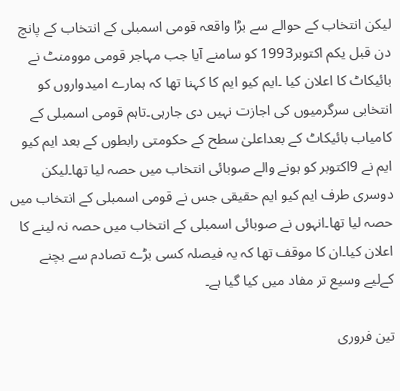لیکن انتخاب کے حوالے سے بڑا واقعہ قومی اسمبلی کے انتخاب کے پانچ دن قبل یکم اکتوبر1993 کو سامنے آیا جب مہاجر قومی موومنٹ نے بائیکاٹ کا اعلان کیا ۔ایم کیو ایم کا کہنا تھا کہ ہمارے امیدواروں کو انتخابی سرگرمیوں کی اجازت نہیں دی جارہی۔تاہم قومی اسمبلی کے کامیاب بائیکاٹ کے بعداعلیٰ سطح کے حکومتی رابطوں کے بعد ایم کیو ایم نے 9اکتوبر کو ہونے والے صوبائی انتخاب میں حصہ لیا تھا۔لیکن دوسری طرف ایم کیو ایم حقیقی جس نے قومی اسمبلی کے انتخاب میں حصہ لیا تھا۔انہوں نے صوبائی اسمبلی کے انتخاب میں حصہ نہ لینے کا اعلان کیا۔ان کا موقف تھا کہ یہ فیصلہ کسی بڑے تصادم سے بچنے کےلیے وسیع تر مفاد میں کیا گیا ہے۔

تین فروری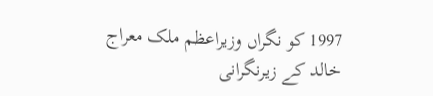1997 کو نگراں وزیراعظم ملک معراج خالد کے زیرنگرانی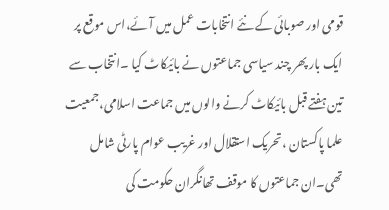قومی اور صوبائی کے نئے انتخابات عمل میں آئے،اس موقع پر ایک بار پھر چند سیاسی جماعتوں نے بائیکاٹ کیا ۔انتخاب سے تین ہفتے قبل بائیکاٹ کرنے والوں میں جماعت اسلامی،جمعیت علما پاکستان ،تحریک استقلال اور غریب عوام پارٹی شامل تھی۔ان جماعتوں کا موقف تھانگران حکومت کی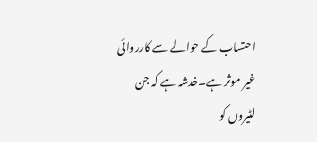احتساب کے حوالے سے کارروائی غیر موثر ہے۔خدشہ ہے کہ جن لٹیروں کو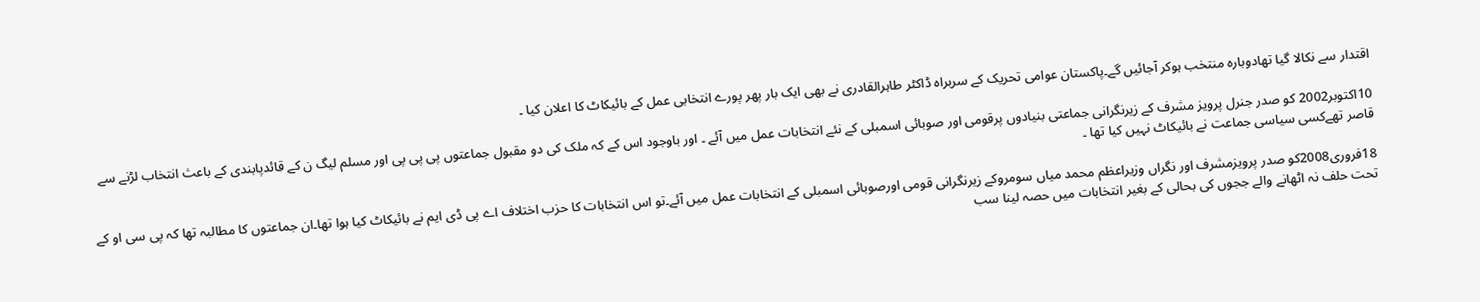اقتدار سے نکالا گیا تھادوبارہ منتخب ہوکر آجائیں گے۔پاکستان عوامی تحریک کے سربراہ ڈاکٹر طاہرالقادری نے بھی ایک بار پھر پورے انتخابی عمل کے بائیکاٹ کا اعلان کیا ۔

10اکتوبر2002 کو صدر جنرل پرویز مشرف کے زیرنگرانی جماعتی بنیادوں پرقومی اور صوبائی اسمبلی کے نئے انتخابات عمل میں آئے ۔ اور باوجود اس کے کہ ملک کی دو مقبول جماعتوں پی پی پی اور مسلم لیگ ن کے قائدپابندی کے باعث انتخاب لڑنے سے قاصر تھےکسی سیاسی جماعت نے بائیکاٹ نہیں کیا تھا ۔

18فروری2008کو صدر پرویزمشرف اور نگراں وزیراعظم محمد میاں سومروکے زیرنگرانی قومی اورصوبائی اسمبلی کے انتخابات عمل میں آئے۔تو اس انتخابات کا حزب اختلاف اے پی ڈی ایم نے بائیکاٹ کیا ہوا تھا۔ان جماعتوں کا مطالبہ تھا کہ پی سی او کے تحت حلف نہ اٹھانے والے ججوں کی بحالی کے بغیر انتخابات میں حصہ لینا سب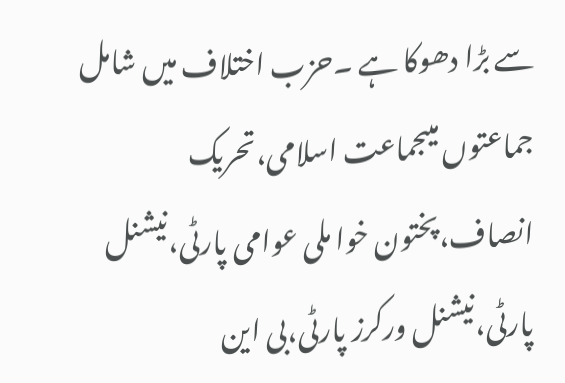سے بڑا دھوکا ہے ۔حزب اختلاف میں شامل جماعتوں میںجماعت اسلامی،تحریک انصاف،پختون خوا ملی عوامی پارٹی،نیشنل پارٹی،نیشنل ورکرز پارٹی،بی این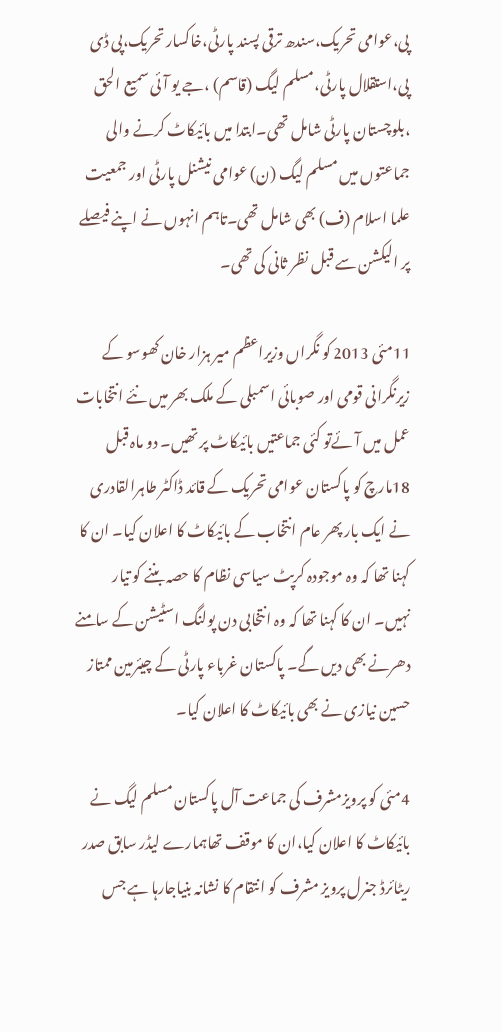پی،عوامی تحریک،سندھ ترقی پسند پارٹی،خاکسار تحریک،پی ڈی پی،استقلال پارٹی،مسلم لیگ (قاسم) ،جے یو آئی سمیع الحق ،بلوچستان پارٹی شامل تھی۔ابتدا میں بائیکاٹ کرنے والی جماعتوں میں مسلم لیگ (ن) عوامی نیشنل پارٹی اور جمعیت علما اسلام (ف) بھی شامل تھی۔تاہم انہوں نے اپنے فیصلے پر الیکشن سے قبل نظر ثانی کی تھی۔

11مئی 2013 کو نگراں وزیراعظم میر ہزار خان کھوسو کے زیرنگرانی قومی اور صوبائی اسمبلی کے ملک بھر میں نئے انتخابات عمل میں آئےتو کئی جماعتیں بائیکاٹ پر تھیں۔ دو ماہ قبل 18مارچ کو پاکستان عوامی تحریک کے قائد ڈاکٹر طاہرالقادری نے ایک بار پھر عام انتخاب کے بائیکاٹ کا اعلان کیا۔ ان کا کہنا تھا کہ وہ موجودہ کرپٹ سیاسی نظام کا حصہ بننے کو تیار نہیں۔ ان کا کہنا تھا کہ وہ انتخابی دن پولنگ اسٹیشن کے سامنے دھرنے بھی دیں گے۔ پاکستان غرباء پارٹی کے چیئرمین ممتاز حسین نیازی نے بھی بائیکاٹ کا اعلان کیا۔

4مئی کو پرویزمشرف کی جماعت آل پاکستان مسلم لیگ نے بائیکاٹ کا اعلان کیا،ان کا موقف تھاہمارے لیڈر سابق صدر ریٹائرڈ جنرل پرویز مشرف کو انتقام کا نشانہ بنیاجارہا ہے جس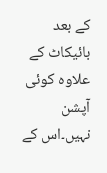کے بعد بائیکاٹ کے علاوہ کوئی آپشن نہیں۔اس کے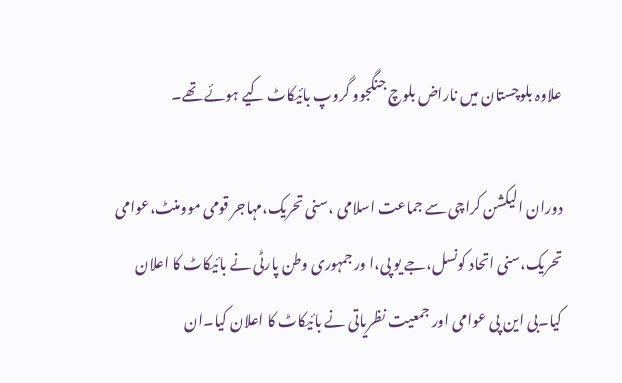علاوہ بلوچستان میں ناراض بلوچ جنگجوو گروپ بائیکاٹ کیے ہوئے تھے۔

دوران الیکشن کراچی سے جماعت اسلامی ،سنی تحریک،مہاجر قومی موومنٹ،عوامی تحریک،سنی اتحاد کونسل،جے یو پی،ا ور جمہوری وطن پارٹی نے بائیکاٹ کا اعلان کیا۔بی این پی عوامی اور جمعیت نظریاتی نے بائیکاٹ کا اعلان کیا۔ان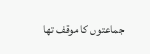جماعتوں کا موقف تھا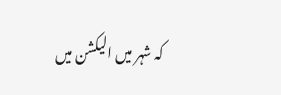کہ شہر میں الیکشن میں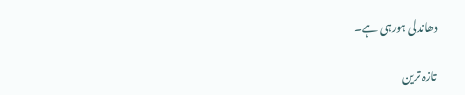دھاندلی ہورہی ہے۔

تازہ ترین